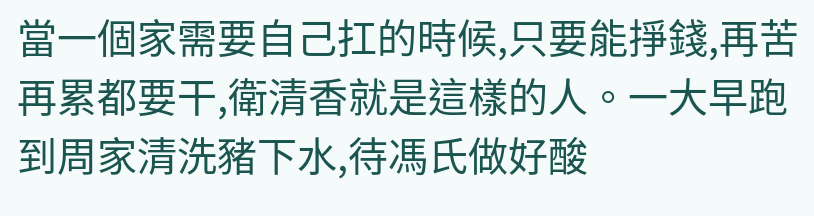當一個家需要自己扛的時候,只要能掙錢,再苦再累都要干,衛清香就是這樣的人。一大早跑到周家清洗豬下水,待馮氏做好酸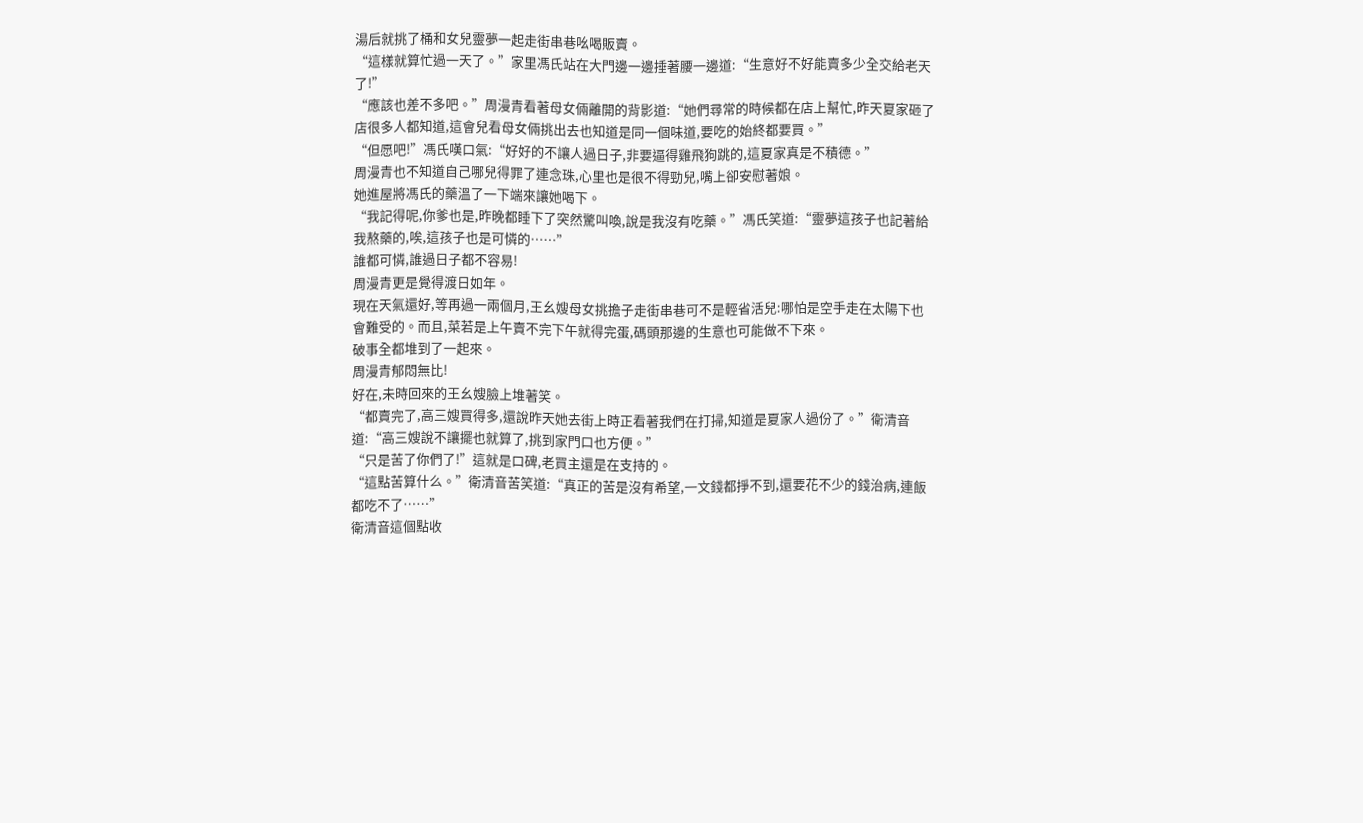湯后就挑了桶和女兒靈夢一起走街串巷吆喝販賣。
“這樣就算忙過一天了。”家里馮氏站在大門邊一邊捶著腰一邊道:“生意好不好能賣多少全交給老天了!”
“應該也差不多吧。”周漫青看著母女倆離開的背影道:“她們尋常的時候都在店上幫忙,昨天夏家砸了店很多人都知道,這會兒看母女倆挑出去也知道是同一個味道,要吃的始終都要買。”
“但愿吧!”馮氏嘆口氣:“好好的不讓人過日子,非要逼得雞飛狗跳的,這夏家真是不積德。”
周漫青也不知道自己哪兒得罪了連念珠,心里也是很不得勁兒,嘴上卻安慰著娘。
她進屋將馮氏的藥溫了一下端來讓她喝下。
“我記得呢,你爹也是,昨晚都睡下了突然驚叫喚,說是我沒有吃藥。”馮氏笑道:“靈夢這孩子也記著給我熬藥的,唉,這孩子也是可憐的……”
誰都可憐,誰過日子都不容易!
周漫青更是覺得渡日如年。
現在天氣還好,等再過一兩個月,王幺嫂母女挑擔子走街串巷可不是輕省活兒:哪怕是空手走在太陽下也會難受的。而且,菜若是上午賣不完下午就得完蛋,碼頭那邊的生意也可能做不下來。
破事全都堆到了一起來。
周漫青郁悶無比!
好在,未時回來的王幺嫂臉上堆著笑。
“都賣完了,高三嫂買得多,還說昨天她去街上時正看著我們在打掃,知道是夏家人過份了。”衛清音道:“高三嫂說不讓擺也就算了,挑到家門口也方便。”
“只是苦了你們了!”這就是口碑,老買主還是在支持的。
“這點苦算什么。”衛清音苦笑道:“真正的苦是沒有希望,一文錢都掙不到,還要花不少的錢治病,連飯都吃不了……”
衛清音這個點收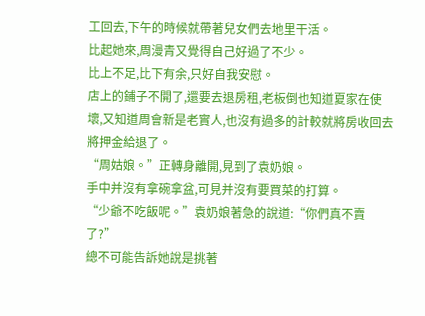工回去,下午的時候就帶著兒女們去地里干活。
比起她來,周漫青又覺得自己好過了不少。
比上不足,比下有余,只好自我安慰。
店上的鋪子不開了,還要去退房租,老板倒也知道夏家在使壞,又知道周會新是老實人,也沒有過多的計較就將房收回去將押金給退了。
“周姑娘。”正轉身離開,見到了袁奶娘。
手中并沒有拿碗拿盆,可見并沒有要買菜的打算。
“少爺不吃飯呢。”袁奶娘著急的說道:“你們真不賣了?”
總不可能告訴她說是挑著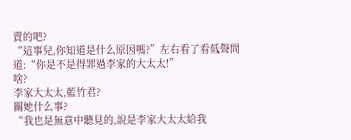賣的吧?
“這事兒,你知道是什么原因嗎?”左右看了看低聲問道:“你是不是得罪過李家的大太太!”
啥?
李家大太太,藍竹君?
關她什么事?
“我也是無意中聽見的,說是李家大太太給我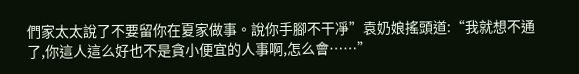們家太太說了不要留你在夏家做事。說你手腳不干凈”袁奶娘搖頭道:“我就想不通了,你這人這么好也不是貪小便宜的人事啊,怎么會……”